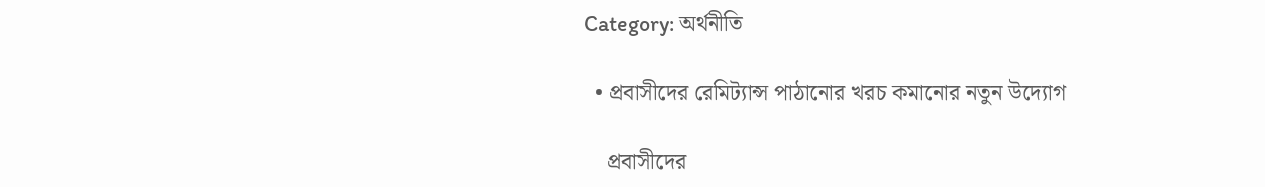Category: অর্থনীতি

  • প্রবাসীদের রেমিট্যান্স পাঠানোর খরচ কমানোর নতুন উদ্যোগ

    প্রবাসীদের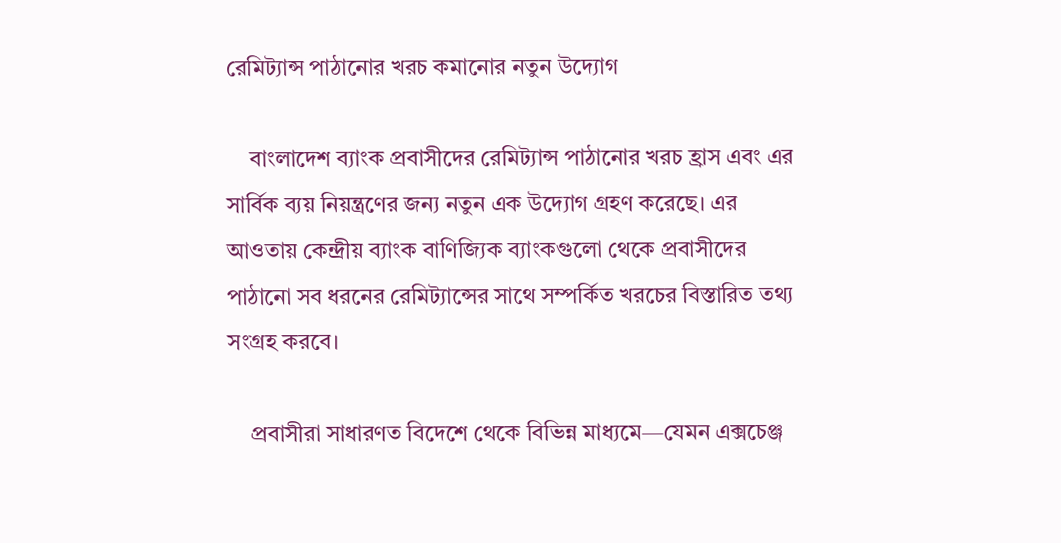রেমিট্যান্স পাঠানোর খরচ কমানোর নতুন উদ্যোগ

    বাংলাদেশ ব্যাংক প্রবাসীদের রেমিট্যান্স পাঠানোর খরচ হ্রাস এবং এর সার্বিক ব্যয় নিয়ন্ত্রণের জন্য নতুন এক উদ্যোগ গ্রহণ করেছে। এর আওতায় কেন্দ্রীয় ব্যাংক বাণিজ্যিক ব্যাংকগুলো থেকে প্রবাসীদের পাঠানো সব ধরনের রেমিট্যান্সের সাথে সম্পর্কিত খরচের বিস্তারিত তথ্য সংগ্রহ করবে।

    প্রবাসীরা সাধারণত বিদেশে থেকে বিভিন্ন মাধ্যমে—যেমন এক্সচেঞ্জ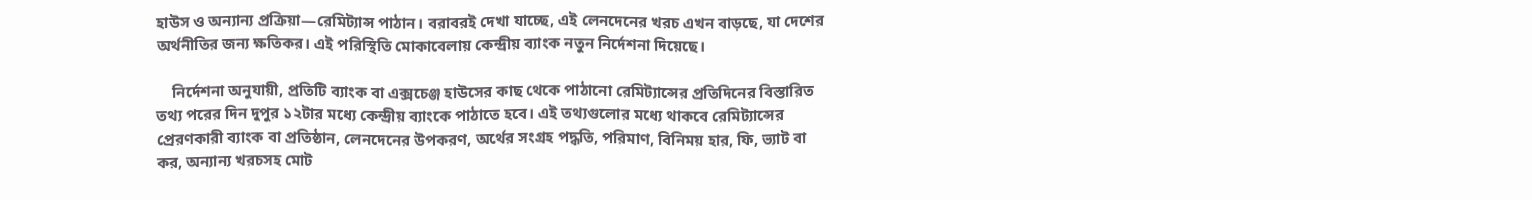হাউস ও অন্যান্য প্রক্রিয়া—রেমিট্যান্স পাঠান। বরাবরই দেখা যাচ্ছে, এই লেনদেনের খরচ এখন বাড়ছে, যা দেশের অর্থনীতির জন্য ক্ষতিকর। এই পরিস্থিতি মোকাবেলায় কেন্দ্রীয় ব্যাংক নতুন নির্দেশনা দিয়েছে।

    নির্দেশনা অনুযায়ী, প্রতিটি ব্যাংক বা এক্সচেঞ্জ হাউসের কাছ থেকে পাঠানো রেমিট্যান্সের প্রতিদিনের বিস্তারিত তথ্য পরের দিন দুপুর ১২টার মধ্যে কেন্দ্রীয় ব্যাংকে পাঠাতে হবে। এই তথ্যগুলোর মধ্যে থাকবে রেমিট্যান্সের প্রেরণকারী ব্যাংক বা প্রতিষ্ঠান, লেনদেনের উপকরণ, অর্থের সংগ্রহ পদ্ধতি, পরিমাণ, বিনিময় হার, ফি, ভ্যাট বা কর, অন্যান্য খরচসহ মোট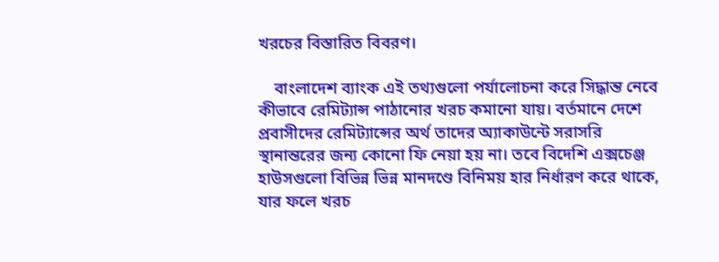খরচের বিস্তারিত বিবরণ।

    বাংলাদেশ ব্যাংক এই তথ্যগুলো পর্যালোচনা করে সিদ্ধান্ত নেবে কীভাবে রেমিট্যান্স পাঠানোর খরচ কমানো যায়। বর্তমানে দেশে প্রবাসীদের রেমিট্যান্সের অর্থ তাদের অ্যাকাউন্টে সরাসরি স্থানান্তরের জন্য কোনো ফি নেয়া হয় না। তবে বিদেশি এক্সচেঞ্জ হাউসগুলো বিভিন্ন ভিন্ন মানদণ্ডে বিনিময় হার নির্ধারণ করে থাকে, যার ফলে খরচ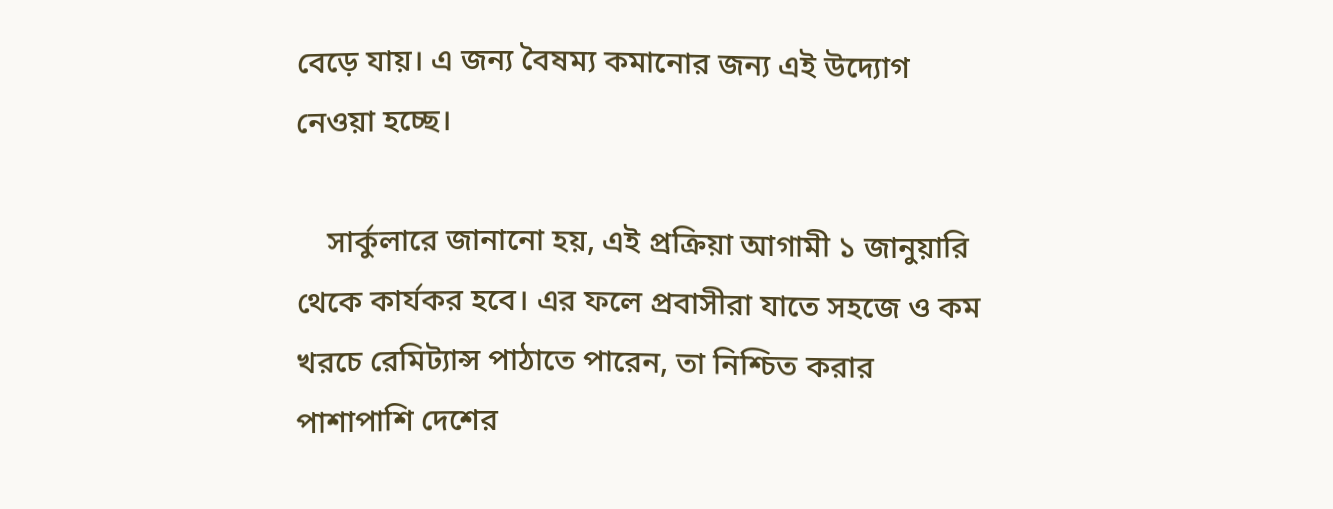বেড়ে যায়। এ জন্য বৈষম্য কমানোর জন্য এই উদ্যোগ নেওয়া হচ্ছে।

    সার্কুলারে জানানো হয়, এই প্রক্রিয়া আগামী ১ জানুয়ারি থেকে কার্যকর হবে। এর ফলে প্রবাসীরা যাতে সহজে ও কম খরচে রেমিট্যান্স পাঠাতে পারেন, তা নিশ্চিত করার পাশাপাশি দেশের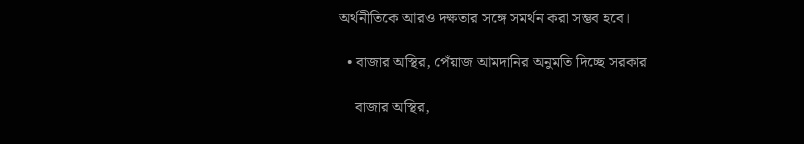অর্থনীতিকে আরও দক্ষতার সঙ্গে সমর্থন করা সম্ভব হবে।

  • বাজার অস্থির, পেঁয়াজ আমদানির অনুমতি দিচ্ছে সরকার

    বাজার অস্থির,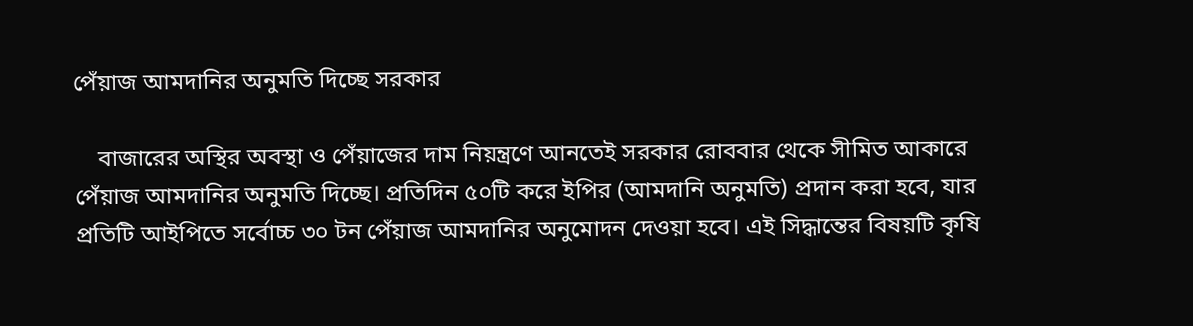পেঁয়াজ আমদানির অনুমতি দিচ্ছে সরকার

    বাজারের অস্থির অবস্থা ও পেঁয়াজের দাম নিয়ন্ত্রণে আনতেই সরকার রোববার থেকে সীমিত আকারে পেঁয়াজ আমদানির অনুমতি দিচ্ছে। প্রতিদিন ৫০টি করে ইপির (আমদানি অনুমতি) প্রদান করা হবে, যার প্রতিটি আইপিতে সর্বোচ্চ ৩০ টন পেঁয়াজ আমদানির অনুমোদন দেওয়া হবে। এই সিদ্ধান্তের বিষয়টি কৃষি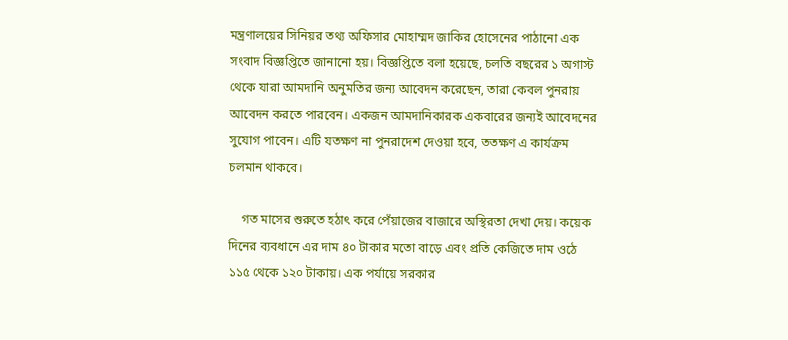মন্ত্রণালয়ের সিনিয়র তথ্য অফিসার মোহাম্মদ জাকির হোসেনের পাঠানো এক সংবাদ বিজ্ঞপ্তিতে জানানো হয়। বিজ্ঞপ্তিতে বলা হয়েছে, চলতি বছরের ১ অগাস্ট থেকে যারা আমদানি অনুমতির জন্য আবেদন করেছেন, তারা কেবল পুনরায় আবেদন করতে পারবেন। একজন আমদানিকারক একবারের জন্যই আবেদনের সুযোগ পাবেন। এটি যতক্ষণ না পুনরাদেশ দেওয়া হবে, ততক্ষণ এ কার্যক্রম চলমান থাকবে।

    গত মাসের শুরুতে হঠাৎ করে পেঁয়াজের বাজারে অস্থিরতা দেখা দেয়। কয়েক দিনের ব্যবধানে এর দাম ৪০ টাকার মতো বাড়ে এবং প্রতি কেজিতে দাম ওঠে ১১৫ থেকে ১২০ টাকায়। এক পর্যায়ে সরকার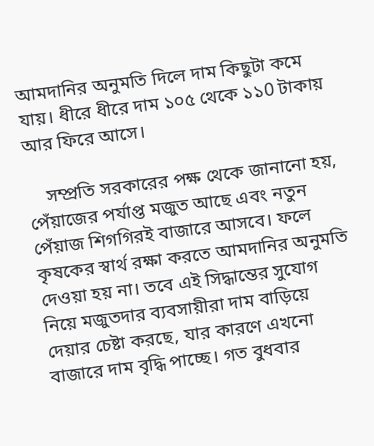আমদানির অনুমতি দিলে দাম কিছুটা কমে যায়। ধীরে ধীরে দাম ১০৫ থেকে ১১0 টাকায় আর ফিরে আসে।

    সম্প্রতি সরকারের পক্ষ থেকে জানানো হয়, পেঁয়াজের পর্যাপ্ত মজুত আছে এবং নতুন পেঁয়াজ শিগগিরই বাজারে আসবে। ফলে কৃষকের স্বার্থ রক্ষা করতে আমদানির অনুমতি দেওয়া হয় না। তবে এই সিদ্ধান্তের সুযোগ নিয়ে মজুতদার ব্যবসায়ীরা দাম বাড়িয়ে দেয়ার চেষ্টা করছে, যার কারণে এখনো বাজারে দাম বৃদ্ধি পাচ্ছে। গত বুধবার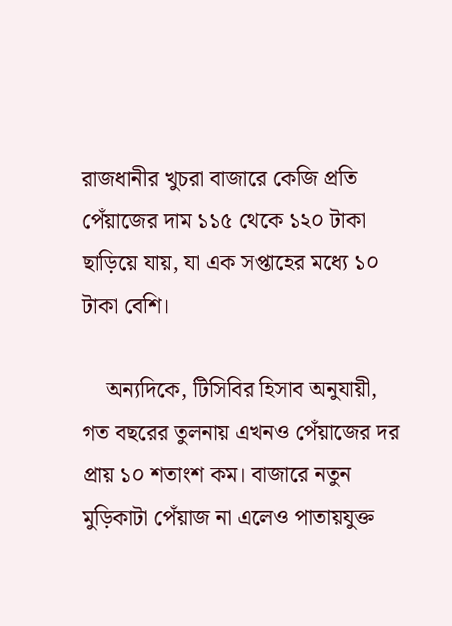রাজধানীর খুচরা বাজারে কেজি প্রতি পেঁয়াজের দাম ১১৫ থেকে ১২০ টাকা ছাড়িয়ে যায়, যা এক সপ্তাহের মধ্যে ১০ টাকা বেশি।

    অন্যদিকে, টিসিবির হিসাব অনুযায়ী, গত বছরের তুলনায় এখনও পেঁয়াজের দর প্রায় ১০ শতাংশ কম। বাজারে নতুন মুড়িকাটা পেঁয়াজ না এলেও পাতায়যুক্ত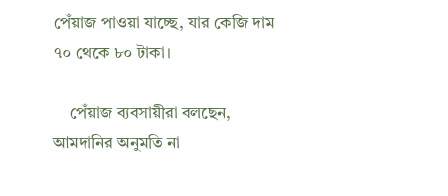পেঁয়াজ পাওয়া যাচ্ছে, যার কেজি দাম ৭০ থেকে ৮০ টাকা।

    পেঁয়াজ ব্যবসায়ীরা বলছেন, আমদানির অনুমতি না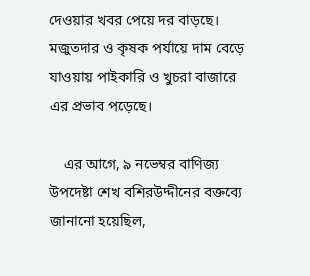দেওয়ার খবর পেয়ে দর বাড়ছে। মজুতদার ও কৃষক পর্যায়ে দাম বেড়ে যাওয়ায় পাইকারি ও খুচরা বাজারে এর প্রভাব পড়েছে।

    এর আগে, ৯ নভেম্বর বাণিজ্য উপদেষ্টা শেখ বশিরউদ্দীনের বক্তব্যে জানানো হয়েছিল,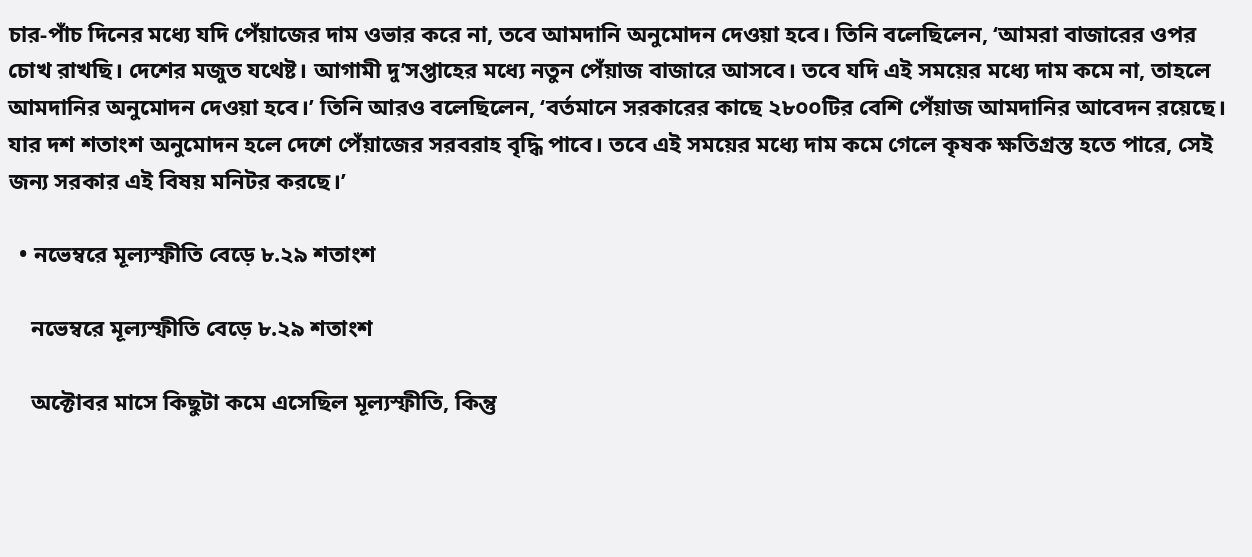চার-পাঁচ দিনের মধ্যে যদি পেঁয়াজের দাম ওভার করে না, তবে আমদানি অনুমোদন দেওয়া হবে। তিনি বলেছিলেন, ‘আমরা বাজারের ওপর চোখ রাখছি। দেশের মজুত যথেষ্ট। আগামী দু’সপ্তাহের মধ্যে নতুন পেঁয়াজ বাজারে আসবে। তবে যদি এই সময়ের মধ্যে দাম কমে না, তাহলে আমদানির অনুমোদন দেওয়া হবে।’ তিনি আরও বলেছিলেন, ‘বর্তমানে সরকারের কাছে ২৮০০টির বেশি পেঁয়াজ আমদানির আবেদন রয়েছে। যার দশ শতাংশ অনুমোদন হলে দেশে পেঁয়াজের সরবরাহ বৃদ্ধি পাবে। তবে এই সময়ের মধ্যে দাম কমে গেলে কৃষক ক্ষতিগ্রস্ত হতে পারে, সেই জন্য সরকার এই বিষয় মনিটর করছে।’

  • নভেম্বরে মূল্যস্ফীতি বেড়ে ৮.২৯ শতাংশ

    নভেম্বরে মূল্যস্ফীতি বেড়ে ৮.২৯ শতাংশ

    অক্টোবর মাসে কিছুটা কমে এসেছিল মূল্যস্ফীতি, কিন্তু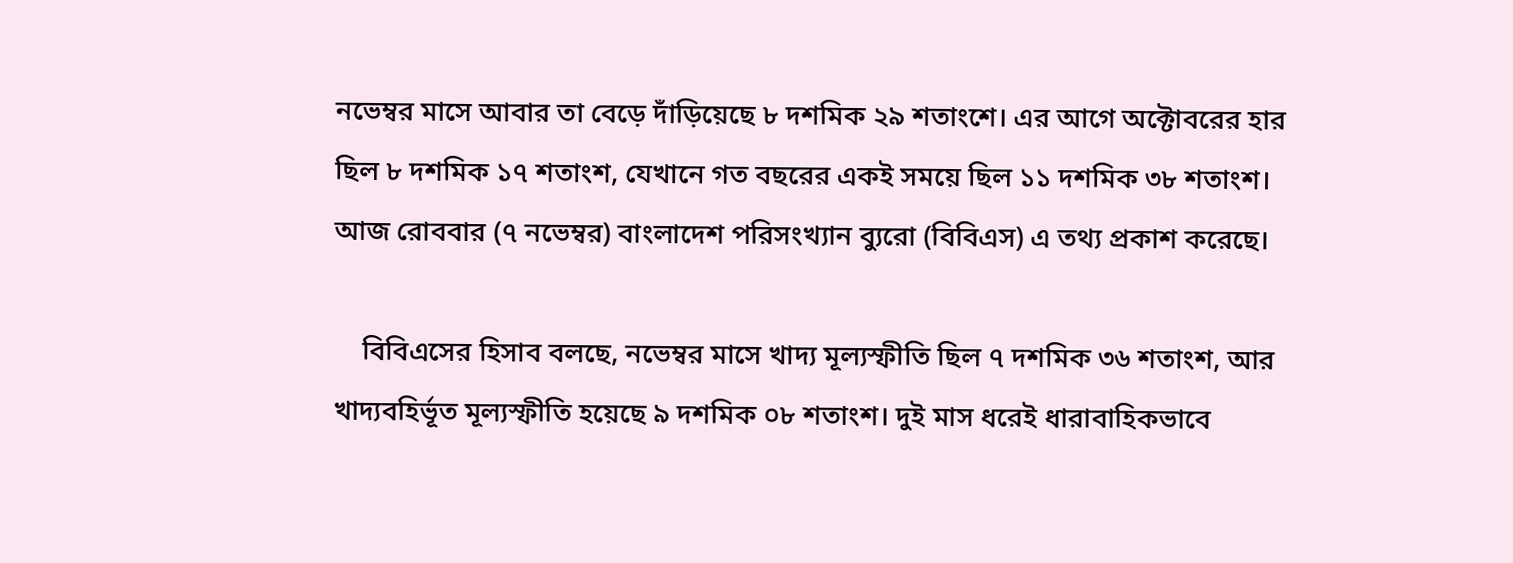নভেম্বর মাসে আবার তা বেড়ে দাঁড়িয়েছে ৮ দশমিক ২৯ শতাংশে। এর আগে অক্টোবরের হার ছিল ৮ দশমিক ১৭ শতাংশ, যেখানে গত বছরের একই সময়ে ছিল ১১ দশমিক ৩৮ শতাংশ। আজ রোববার (৭ নভেম্বর) বাংলাদেশ পরিসংখ্যান ব্যুরো (বিবিএস) এ তথ্য প্রকাশ করেছে।

    বিবিএসের হিসাব বলছে, নভেম্বর মাসে খাদ্য মূল্যস্ফীতি ছিল ৭ দশমিক ৩৬ শতাংশ, আর খাদ্যবহির্ভূত মূল্যস্ফীতি হয়েছে ৯ দশমিক ০৮ শতাংশ। দুই মাস ধরেই ধারাবাহিকভাবে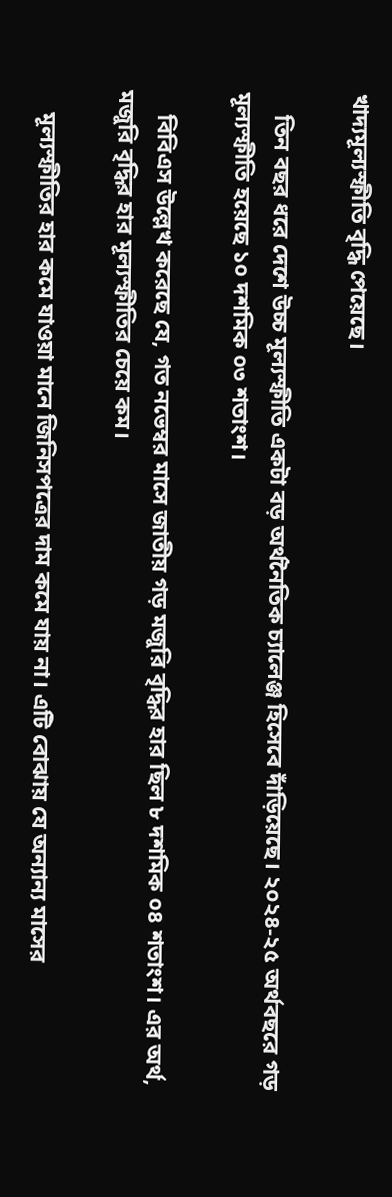খাদ্যমূল্যস্ফীতি বৃদ্ধি পেয়েছে।

    তিন বছর ধরে দেশে উচ্চ মূল্যস্ফীতি একটা বড় অর্থনৈতিক চ্যালেঞ্জ হিসেবে দাঁড়িয়েছে। ২০২৪-২৫ অর্থবছরে গড় মূল্যস্ফীতি হয়েছে ১০ দশমিক ০৩ শতাংশ।

    বিবিএস উল্লেখ করেছে যে, গত নভেম্বর মাসে জাতীয় গড় মজুরি বৃদ্ধির হার ছিল ৮ দশমিক ০৪ শতাংশ। এর অর্থ, মজুরি বৃদ্ধির হার মূল্যস্ফীতির চেয়ে কম।

    মূল্যস্ফীতির হার কমে যাওয়া মানে জিনিসপত্রের দাম কমে যায় না। এটি বোঝায় যে অন্যান্য মাসের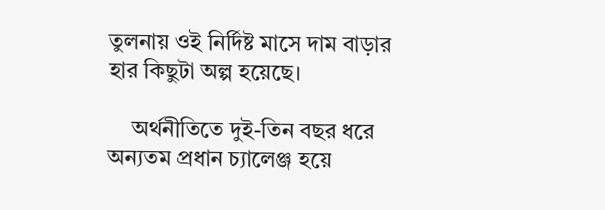তুলনায় ওই নির্দিষ্ট মাসে দাম বাড়ার হার কিছুটা অল্প হয়েছে।

    অর্থনীতিতে দুই-তিন বছর ধরে অন্যতম প্রধান চ্যালেঞ্জ হয়ে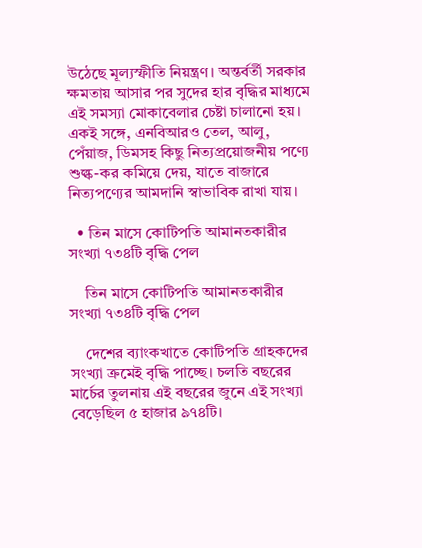উঠেছে মূল্যস্ফীতি নিয়ন্ত্রণ। অন্তর্বর্তী সরকার ক্ষমতায় আসার পর সুদের হার বৃদ্ধির মাধ্যমে এই সমস্যা মোকাবেলার চেষ্টা চালানো হয়। একই সঙ্গে, এনবিআরও তেল, আলু, পেঁয়াজ, ডিমসহ কিছু নিত্যপ্রয়োজনীয় পণ্যে শুল্ক-কর কমিয়ে দেয়, যাতে বাজারে নিত্যপণ্যের আমদানি স্বাভাবিক রাখা যায়।

  • তিন মাসে কোটিপতি আমানতকারীর সংখ্যা ৭৩৪টি বৃদ্ধি পেল

    তিন মাসে কোটিপতি আমানতকারীর সংখ্যা ৭৩৪টি বৃদ্ধি পেল

    দেশের ব্যাংকখাতে কোটিপতি গ্রাহকদের সংখ্যা ক্রমেই বৃদ্ধি পাচ্ছে। চলতি বছরের মার্চের তুলনায় এই বছরের জুনে এই সংখ্যা বেড়েছিল ৫ হাজার ৯৭৪টি।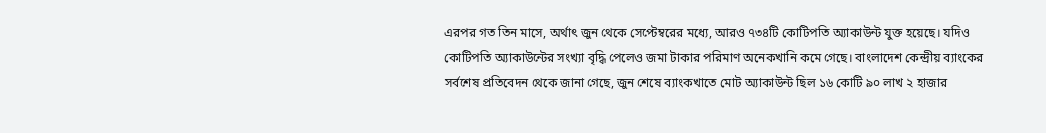এরপর গত তিন মাসে, অর্থাৎ জুন থেকে সেপ্টেম্বরের মধ্যে, আরও ৭৩৪টি কোটিপতি অ্যাকাউন্ট যুক্ত হয়েছে। যদিও কোটিপতি অ্যাকাউন্টের সংখ্যা বৃদ্ধি পেলেও জমা টাকার পরিমাণ অনেকখানি কমে গেছে। বাংলাদেশ কেন্দ্রীয় ব্যাংকের সর্বশেষ প্রতিবেদন থেকে জানা গেছে, জুন শেষে ব্যাংকখাতে মোট অ্যাকাউন্ট ছিল ১৬ কোটি ৯০ লাখ ২ হাজার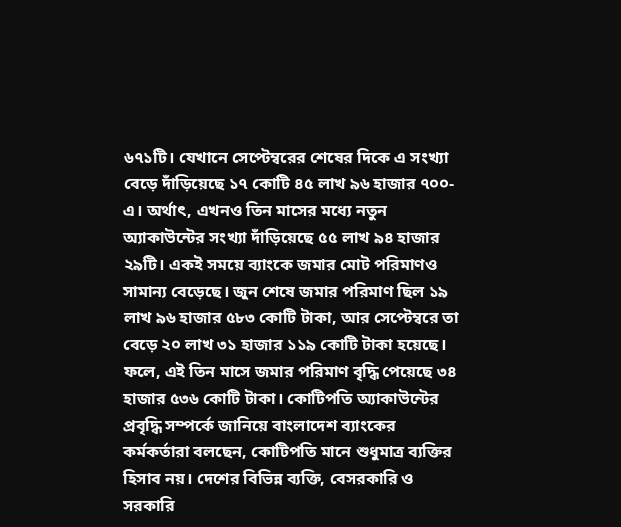৬৭১টি। যেখানে সেপ্টেম্বরের শেষের দিকে এ সংখ্যা বেড়ে দাঁড়িয়েছে ১৭ কোটি ৪৫ লাখ ৯৬ হাজার ৭০০-এ। অর্থাৎ, এখনও তিন মাসের মধ্যে নতুন অ্যাকাউন্টের সংখ্যা দাঁড়িয়েছে ৫৫ লাখ ৯৪ হাজার ২৯টি। একই সময়ে ব্যাংকে জমার মোট পরিমাণও সামান্য বেড়েছে। জুন শেষে জমার পরিমাণ ছিল ১৯ লাখ ৯৬ হাজার ৫৮৩ কোটি টাকা, আর সেপ্টেম্বরে তা বেড়ে ২০ লাখ ৩১ হাজার ১১৯ কোটি টাকা হয়েছে। ফলে, এই তিন মাসে জমার পরিমাণ বৃদ্ধি পেয়েছে ৩৪ হাজার ৫৩৬ কোটি টাকা। কোটিপতি অ্যাকাউন্টের প্রবৃদ্ধি সম্পর্কে জানিয়ে বাংলাদেশ ব্যাংকের কর্মকর্তারা বলছেন, কোটিপতি মানে শুধুমাত্র ব্যক্তির হিসাব নয়। দেশের বিভিন্ন ব্যক্তি, বেসরকারি ও সরকারি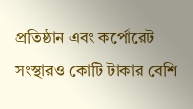প্রতিষ্ঠান এবং কর্পোরেট সংস্থারও কোটি টাকার বেশি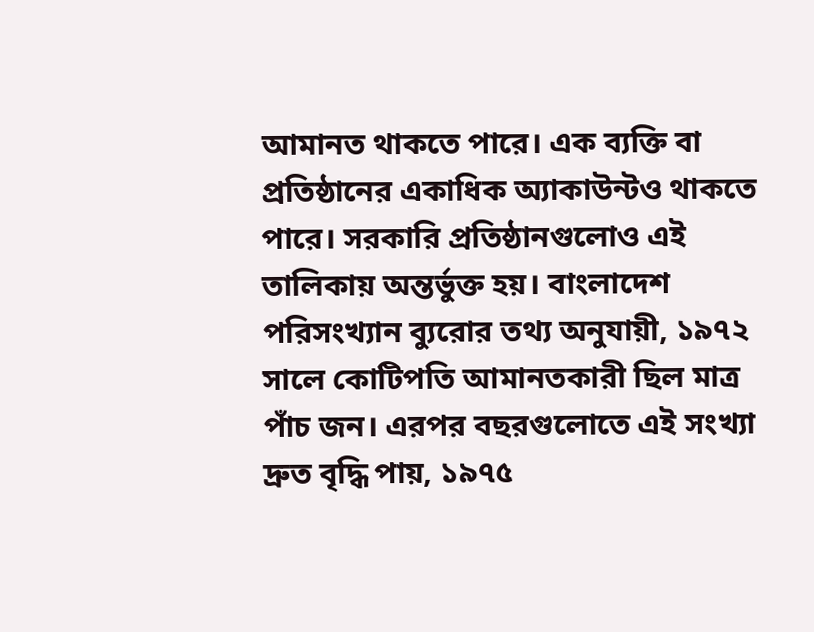আমানত থাকতে পারে। এক ব্যক্তি বা প্রতিষ্ঠানের একাধিক অ্যাকাউন্টও থাকতে পারে। সরকারি প্রতিষ্ঠানগুলোও এই তালিকায় অন্তর্ভুক্ত হয়। বাংলাদেশ পরিসংখ্যান ব্যুরোর তথ্য অনুযায়ী, ১৯৭২ সালে কোটিপতি আমানতকারী ছিল মাত্র পাঁচ জন। এরপর বছরগুলোতে এই সংখ্যা দ্রুত বৃদ্ধি পায়, ১৯৭৫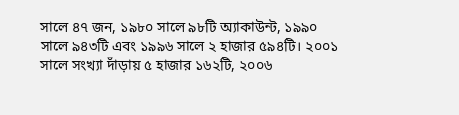সালে ৪৭ জন, ১৯৮০ সালে ৯৮টি অ্যাকাউন্ট, ১৯৯০ সালে ৯৪৩টি এবং ১৯৯৬ সালে ২ হাজার ৫৯৪টি। ২০০১ সালে সংখ্যা দাঁড়ায় ৫ হাজার ১৬২টি, ২০০৬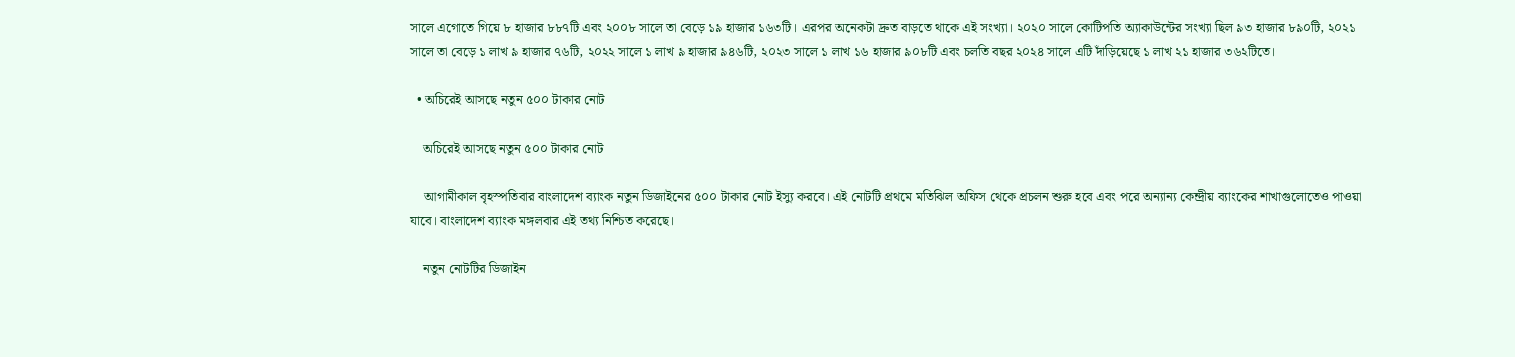সালে এগোতে গিয়ে ৮ হাজার ৮৮৭টি এবং ২০০৮ সালে তা বেড়ে ১৯ হাজার ১৬৩টি। এরপর অনেকটা দ্রুত বাড়তে থাকে এই সংখ্যা। ২০২০ সালে কোটিপতি অ্যাকাউন্টের সংখ্যা ছিল ৯৩ হাজার ৮৯০টি, ২০২১ সালে তা বেড়ে ১ লাখ ৯ হাজার ৭৬টি, ২০২২ সালে ১ লাখ ৯ হাজার ৯৪৬টি, ২০২৩ সালে ১ লাখ ১৬ হাজার ৯০৮টি এবং চলতি বছর ২০২৪ সালে এটি দাঁড়িয়েছে ১ লাখ ২১ হাজার ৩৬২টিতে।

  • অচিরেই আসছে নতুন ৫০০ টাকার নোট

    অচিরেই আসছে নতুন ৫০০ টাকার নোট

    আগামীকাল বৃহস্পতিবার বাংলাদেশ ব্যাংক নতুন ডিজাইনের ৫০০ টাকার নোট ইস্যু করবে। এই নোটটি প্রথমে মতিঝিল অফিস থেকে প্রচলন শুরু হবে এবং পরে অন্যান্য কেন্দ্রীয় ব্যাংকের শাখাগুলোতেও পাওয়া যাবে। বাংলাদেশ ব্যাংক মঙ্গলবার এই তথ্য নিশ্চিত করেছে।

    নতুন নোটটির ডিজাইন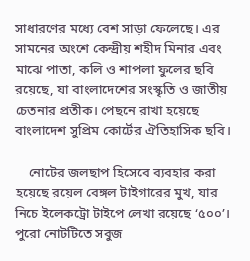সাধারণের মধ্যে বেশ সাড়া ফেলেছে। এর সামনের অংশে কেন্দ্রীয় শহীদ মিনার এবং মাঝে পাতা, কলি ও শাপলা ফুলের ছবি রয়েছে, যা বাংলাদেশের সংস্কৃতি ও জাতীয় চেতনার প্রতীক। পেছনে রাখা হয়েছে বাংলাদেশ সুপ্রিম কোর্টের ঐতিহাসিক ছবি।

    নোটের জলছাপ হিসেবে ব্যবহার করা হয়েছে রয়েল বেঙ্গল টাইগারের মুখ, যার নিচে ইলেকট্রো টাইপে লেখা রয়েছে ‘৫০০’। পুরো নোটটিতে সবুজ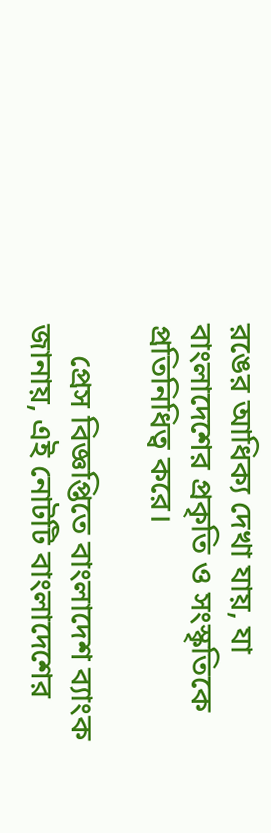রঙের আধিক্য দেখা যায়, যা বাংলাদেশের প্রকৃতি ও সংস্কৃতিকে প্রতিনিধিত্ব করে।

    প্রেস বিজ্ঞপ্তিতে বাংলাদেশ ব্যাংক জানায়, এই নোটটি বাংলাদেশের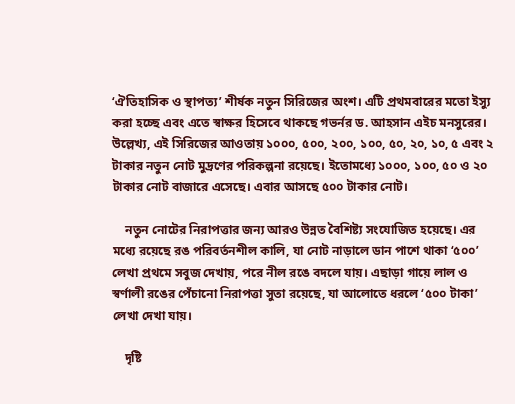‘ঐতিহাসিক ও স্থাপত্য’ শীর্ষক নতুন সিরিজের অংশ। এটি প্রথমবারের মতো ইস্যু করা হচ্ছে এবং এতে স্বাক্ষর হিসেবে থাকছে গভর্নর ড. আহসান এইচ মনসুরের। উল্লেখ্য, এই সিরিজের আওতায় ১০০০, ৫০০, ২০০, ১০০, ৫০, ২০, ১০, ৫ এবং ২ টাকার নতুন নোট মুদ্রণের পরিকল্পনা রয়েছে। ইতোমধ্যে ১০০০, ১০০, ৫০ ও ২০ টাকার নোট বাজারে এসেছে। এবার আসছে ৫০০ টাকার নোট।

    নতুন নোটের নিরাপত্তার জন্য আরও উন্নত বৈশিষ্ট্য সংযোজিত হয়েছে। এর মধ্যে রয়েছে রঙ পরিবর্তনশীল কালি, যা নোট নাড়ালে ডান পাশে থাকা ‘৫০০’ লেখা প্রথমে সবুজ দেখায়, পরে নীল রঙে বদলে যায়। এছাড়া গায়ে লাল ও স্বর্ণালী রঙের পেঁচানো নিরাপত্তা সুতা রয়েছে, যা আলোতে ধরলে ‘৫০০ টাকা’ লেখা দেখা যায়।

    দৃষ্টি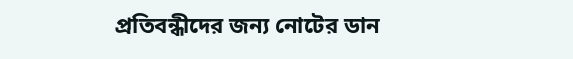প্রতিবন্ধীদের জন্য নোটের ডান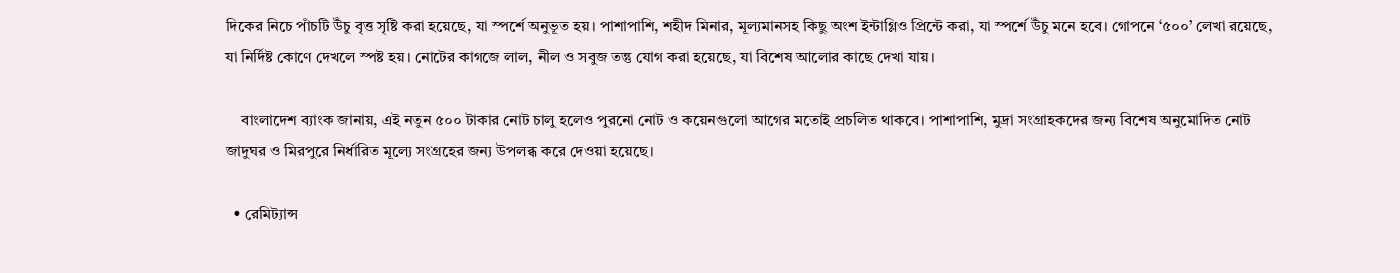দিকের নিচে পাঁচটি উঁচু বৃত্ত সৃষ্টি করা হয়েছে, যা স্পর্শে অনুভূত হয়। পাশাপাশি, শহীদ মিনার, মূল্যমানসহ কিছু অংশ ইন্টাগ্লিও প্রিন্টে করা, যা স্পর্শে উঁচু মনে হবে। গোপনে ‘৫০০’ লেখা রয়েছে, যা নির্দিষ্ট কোণে দেখলে স্পষ্ট হয়। নোটের কাগজে লাল, নীল ও সবুজ তন্তু যোগ করা হয়েছে, যা বিশেষ আলোর কাছে দেখা যায়।

    বাংলাদেশ ব্যাংক জানায়, এই নতুন ৫০০ টাকার নোট চালু হলেও পুরনো নোট ও কয়েনগুলো আগের মতোই প্রচলিত থাকবে। পাশাপাশি, মুদ্রা সংগ্রাহকদের জন্য বিশেষ অনুমোদিত নোট জাদুঘর ও মিরপুরে নির্ধারিত মূল্যে সংগ্রহের জন্য উপলব্ধ করে দেওয়া হয়েছে।

  • রেমিট্যান্স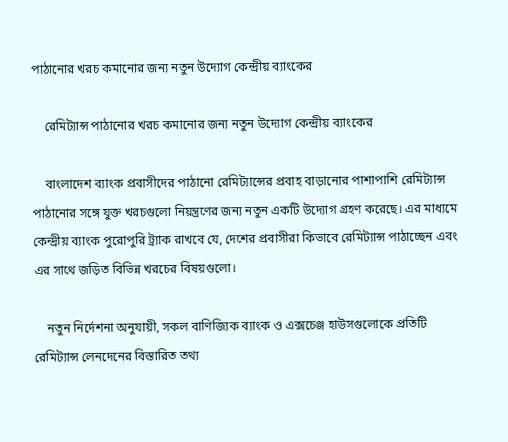পাঠানোর খরচ কমানোর জন্য নতুন উদ্যোগ কেন্দ্রীয় ব্যাংকের

    রেমিট্যান্স পাঠানোর খরচ কমানোর জন্য নতুন উদ্যোগ কেন্দ্রীয় ব্যাংকের

    বাংলাদেশ ব্যাংক প্রবাসীদের পাঠানো রেমিট্যান্সের প্রবাহ বাড়ানোর পাশাপাশি রেমিট্যান্স পাঠানোর সঙ্গে যুক্ত খরচগুলো নিয়ন্ত্রণের জন্য নতুন একটি উদ্যোগ গ্রহণ করেছে। এর মাধ্যমে কেন্দ্রীয় ব্যাংক পুরোপুরি ট্র্যাক রাখবে যে, দেশের প্রবাসীরা কিভাবে রেমিট্যান্স পাঠাচ্ছেন এবং এর সাথে জড়িত বিভিন্ন খরচের বিষয়গুলো।

    নতুন নির্দেশনা অনুযায়ী, সকল বাণিজ্যিক ব্যাংক ও এক্সচেঞ্জ হাউসগুলোকে প্রতিটি রেমিট্যান্স লেনদেনের বিস্তারিত তথ্য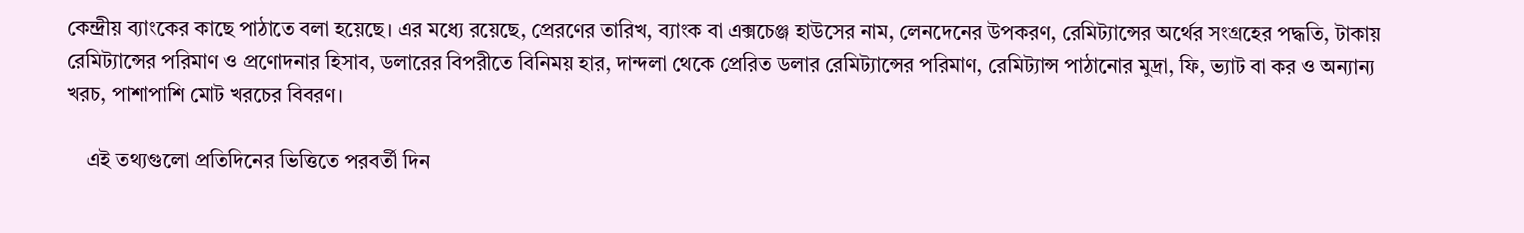কেন্দ্রীয় ব্যাংকের কাছে পাঠাতে বলা হয়েছে। এর মধ্যে রয়েছে, প্রেরণের তারিখ, ব্যাংক বা এক্সচেঞ্জ হাউসের নাম, লেনদেনের উপকরণ, রেমিট্যান্সের অর্থের সংগ্রহের পদ্ধতি, টাকায় রেমিট্যান্সের পরিমাণ ও প্রণোদনার হিসাব, ডলারের বিপরীতে বিনিময় হার, দান্দলা থেকে প্রেরিত ডলার রেমিট্যান্সের পরিমাণ, রেমিট্যান্স পাঠানোর মুদ্রা, ফি, ভ্যাট বা কর ও অন্যান্য খরচ, পাশাপাশি মোট খরচের বিবরণ।

    এই তথ্যগুলো প্রতিদিনের ভিত্তিতে পরবর্তী দিন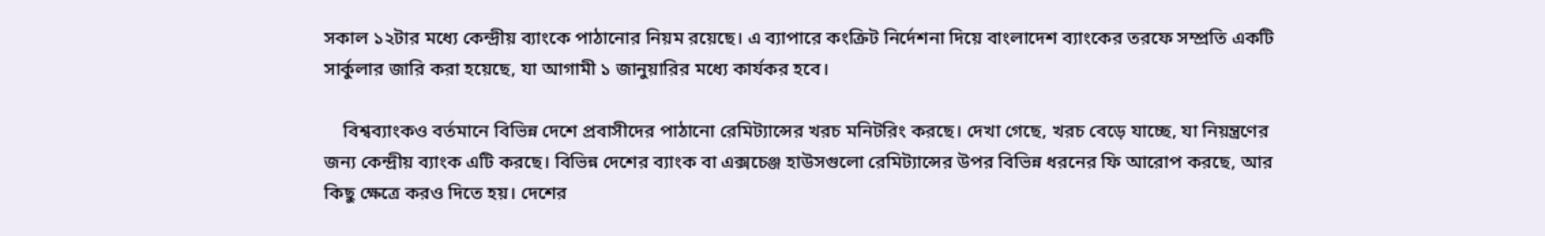সকাল ১২টার মধ্যে কেন্দ্রীয় ব্যাংকে পাঠানোর নিয়ম রয়েছে। এ ব্যাপারে কংক্রিট নির্দেশনা দিয়ে বাংলাদেশ ব্যাংকের তরফে সম্প্রতি একটি সার্কুলার জারি করা হয়েছে, যা আগামী ১ জানুয়ারির মধ্যে কার্যকর হবে।

    বিশ্বব্যাংকও বর্তমানে বিভিন্ন দেশে প্রবাসীদের পাঠানো রেমিট্যান্সের খরচ মনিটরিং করছে। দেখা গেছে, খরচ বেড়ে যাচ্ছে, যা নিয়ন্ত্রণের জন্য কেন্দ্রীয় ব্যাংক এটি করছে। বিভিন্ন দেশের ব্যাংক বা এক্সচেঞ্জ হাউসগুলো রেমিট্যান্সের উপর বিভিন্ন ধরনের ফি আরোপ করছে, আর কিছু ক্ষেত্রে করও দিতে হয়। দেশের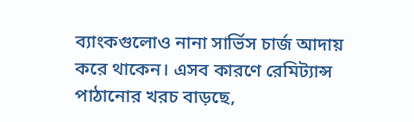ব্যাংকগুলোও নানা সার্ভিস চার্জ আদায় করে থাকেন। এসব কারণে রেমিট্যান্স পাঠানোর খরচ বাড়ছে,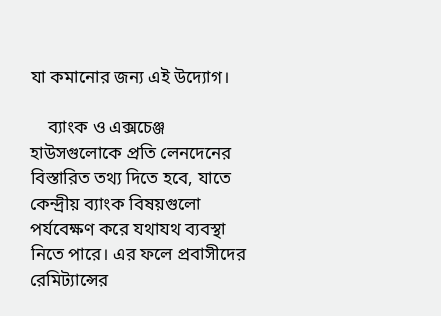যা কমানোর জন্য এই উদ্যোগ।

    ব্যাংক ও এক্সচেঞ্জ হাউসগুলোকে প্রতি লেনদেনের বিস্তারিত তথ্য দিতে হবে, যাতে কেন্দ্রীয় ব্যাংক বিষয়গুলো পর্যবেক্ষণ করে যথাযথ ব্যবস্থা নিতে পারে। এর ফলে প্রবাসীদের রেমিট্যান্সের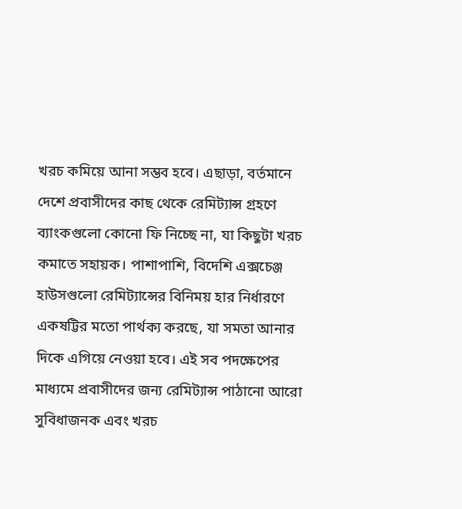খরচ কমিয়ে আনা সম্ভব হবে। এছাড়া, বর্তমানে দেশে প্রবাসীদের কাছ থেকে রেমিট্যান্স গ্রহণে ব্যাংকগুলো কোনো ফি নিচ্ছে না, যা কিছুটা খরচ কমাতে সহায়ক। পাশাপাশি, বিদেশি এক্সচেঞ্জ হাউসগুলো রেমিট্যান্সের বিনিময় হার নির্ধারণে একষট্টির মতো পার্থক্য করছে, যা সমতা আনার দিকে এগিয়ে নেওয়া হবে। এই সব পদক্ষেপের মাধ্যমে প্রবাসীদের জন্য রেমিট্যান্স পাঠানো আরো সুবিধাজনক এবং খরচ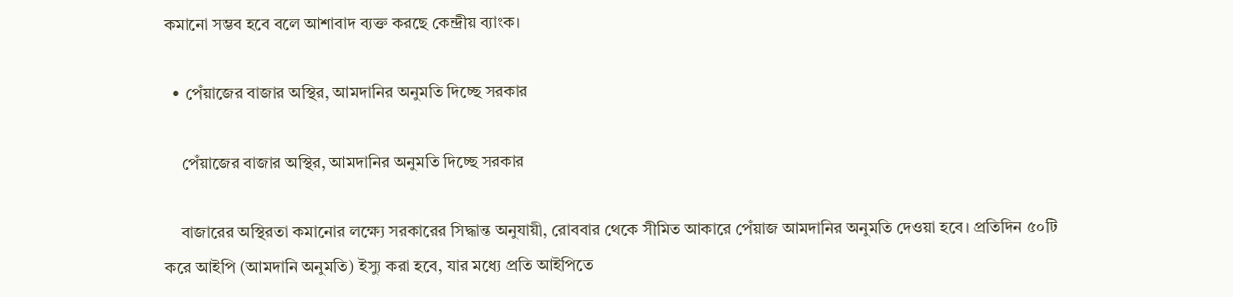কমানো সম্ভব হবে বলে আশাবাদ ব্যক্ত করছে কেন্দ্রীয় ব্যাংক।

  • পেঁয়াজের বাজার অস্থির, আমদানির অনুমতি দিচ্ছে সরকার

    পেঁয়াজের বাজার অস্থির, আমদানির অনুমতি দিচ্ছে সরকার

    বাজারের অস্থিরতা কমানোর লক্ষ্যে সরকারের সিদ্ধান্ত অনুযায়ী, রোববার থেকে সীমিত আকারে পেঁয়াজ আমদানির অনুমতি দেওয়া হবে। প্রতিদিন ৫০টি করে আইপি (আমদানি অনুমতি) ইস্যু করা হবে, যার মধ্যে প্রতি আইপিতে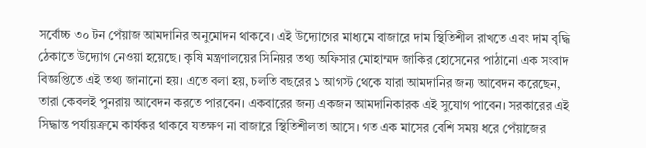সর্বোচ্চ ৩০ টন পেঁয়াজ আমদানির অনুমোদন থাকবে। এই উদ্যোগের মাধ্যমে বাজারে দাম স্থিতিশীল রাখতে এবং দাম বৃদ্ধি ঠেকাতে উদ্যোগ নেওয়া হয়েছে। কৃষি মন্ত্রণালয়ের সিনিয়র তথ্য অফিসার মোহাম্মদ জাকির হোসেনের পাঠানো এক সংবাদ বিজ্ঞপ্তিতে এই তথ্য জানানো হয়। এতে বলা হয়, চলতি বছরের ১ আগস্ট থেকে যারা আমদানির জন্য আবেদন করেছেন, তারা কেবলই পুনরায় আবেদন করতে পারবেন। একবারের জন্য একজন আমদানিকারক এই সুযোগ পাবেন। সরকারের এই সিদ্ধান্ত পর্যায়ক্রমে কার্যকর থাকবে যতক্ষণ না বাজারে স্থিতিশীলতা আসে। গত এক মাসের বেশি সময় ধরে পেঁয়াজের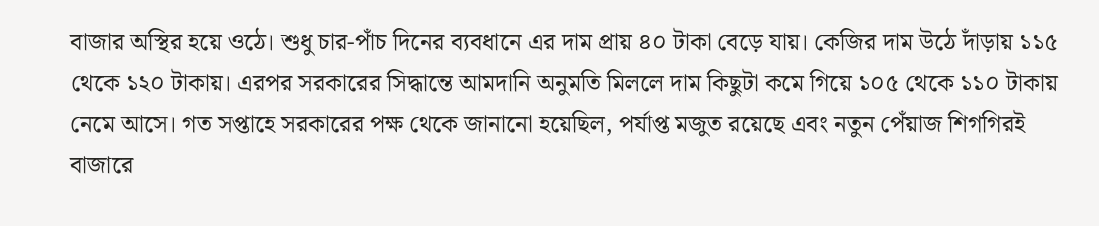বাজার অস্থির হয়ে ওঠে। শুধু চার-পাঁচ দিনের ব্যবধানে এর দাম প্রায় ৪০ টাকা বেড়ে যায়। কেজির দাম উঠে দাঁড়ায় ১১৫ থেকে ১২০ টাকায়। এরপর সরকারের সিদ্ধান্তে আমদানি অনুমতি মিললে দাম কিছুটা কমে গিয়ে ১০৫ থেকে ১১০ টাকায় নেমে আসে। গত সপ্তাহে সরকারের পক্ষ থেকে জানানো হয়েছিল, পর্যাপ্ত মজুত রয়েছে এবং নতুন পেঁয়াজ শিগগিরই বাজারে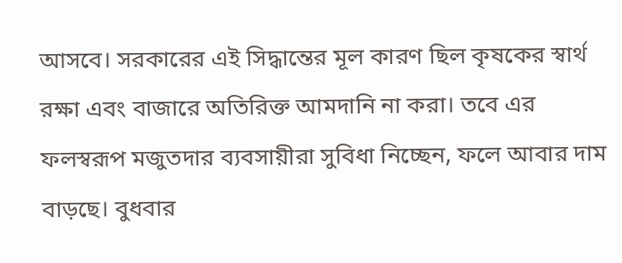আসবে। সরকারের এই সিদ্ধান্তের মূল কারণ ছিল কৃষকের স্বার্থ রক্ষা এবং বাজারে অতিরিক্ত আমদানি না করা। তবে এর ফলস্বরূপ মজুতদার ব্যবসায়ীরা সুবিধা নিচ্ছেন, ফলে আবার দাম বাড়ছে। বুধবার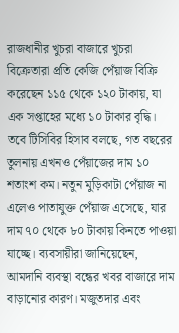রাজধানীর খুচরা বাজারে খুচরা বিক্রেতারা প্রতি কেজি পেঁয়াজ বিক্রি করেছেন ১১৫ থেকে ১২০ টাকায়, যা এক সপ্তাহের মধ্যে ১০ টাকার বৃদ্ধি। তবে টিসিবির হিসাব বলছে, গত বছরের তুলনায় এখনও পেঁয়াজের দাম ১০ শতাংশ কম। নতুন মুড়িকাটা পেঁয়াজ না এলেও পাতাযুক্ত পেঁয়াজ এসেছে, যার দাম ৭০ থেকে ৮০ টাকায় কিনতে পাওয়া যাচ্ছে। ব্যবসায়ীরা জানিয়েছেন, আমদানি ব্যবস্থা বন্ধের খবর বাজারে দাম বাড়ানোর কারণ। মজুতদার এবং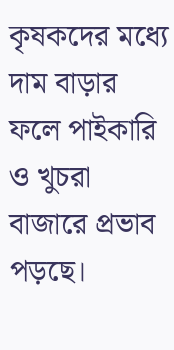কৃষকদের মধ্যে দাম বাড়ার ফলে পাইকারি ও খুচরা বাজারে প্রভাব পড়ছে।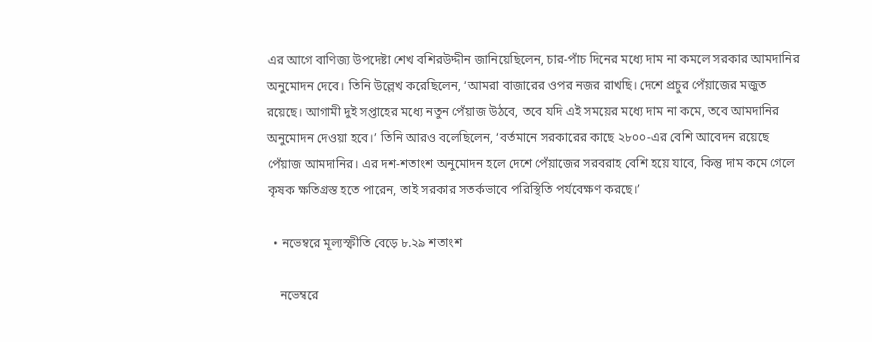এর আগে বাণিজ্য উপদেষ্টা শেখ বশিরউদ্দীন জানিয়েছিলেন, চার-পাঁচ দিনের মধ্যে দাম না কমলে সরকার আমদানির অনুমোদন দেবে। তিনি উল্লেখ করেছিলেন, ‘আমরা বাজারের ওপর নজর রাখছি। দেশে প্রচুর পেঁয়াজের মজুত রয়েছে। আগামী দুই সপ্তাহের মধ্যে নতুন পেঁয়াজ উঠবে, তবে যদি এই সময়ের মধ্যে দাম না কমে, তবে আমদানির অনুমোদন দেওয়া হবে।’ তিনি আরও বলেছিলেন, ‘বর্তমানে সরকারের কাছে ২৮০০-এর বেশি আবেদন রয়েছে পেঁয়াজ আমদানির। এর দশ-শতাংশ অনুমোদন হলে দেশে পেঁয়াজের সরবরাহ বেশি হয়ে যাবে, কিন্তু দাম কমে গেলে কৃষক ক্ষতিগ্রস্ত হতে পারেন, তাই সরকার সতর্কভাবে পরিস্থিতি পর্যবেক্ষণ করছে।’

  • নভেম্বরে মূল্যস্ফীতি বেড়ে ৮.২৯ শতাংশ

    নভেম্বরে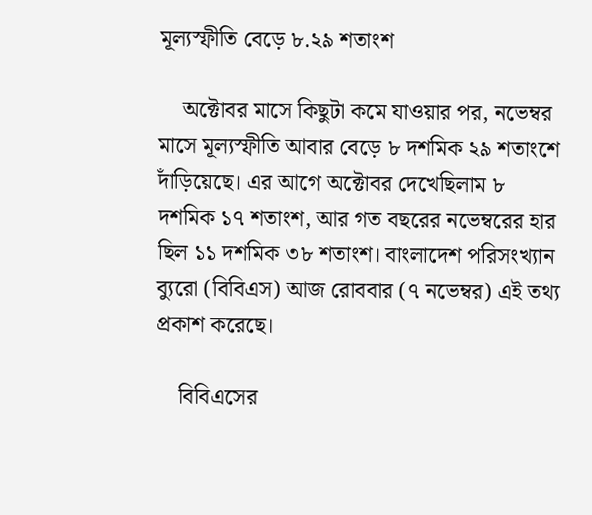মূল্যস্ফীতি বেড়ে ৮.২৯ শতাংশ

    অক্টোবর মাসে কিছুটা কমে যাওয়ার পর, নভেম্বর মাসে মূল্যস্ফীতি আবার বেড়ে ৮ দশমিক ২৯ শতাংশে দাঁড়িয়েছে। এর আগে অক্টোবর দেখেছিলাম ৮ দশমিক ১৭ শতাংশ, আর গত বছরের নভেম্বরের হার ছিল ১১ দশমিক ৩৮ শতাংশ। বাংলাদেশ পরিসংখ্যান ব্যুরো (বিবিএস) আজ রোববার (৭ নভেম্বর) এই তথ্য প্রকাশ করেছে।

    বিবিএসের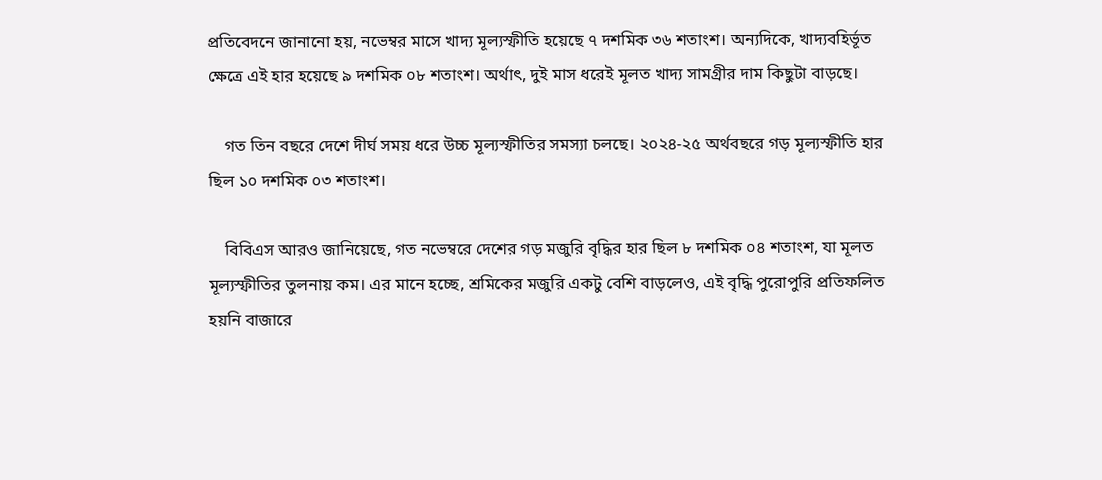প্রতিবেদনে জানানো হয়, নভেম্বর মাসে খাদ্য মূল্যস্ফীতি হয়েছে ৭ দশমিক ৩৬ শতাংশ। অন্যদিকে, খাদ্যবহির্ভূত ক্ষেত্রে এই হার হয়েছে ৯ দশমিক ০৮ শতাংশ। অর্থাৎ, দুই মাস ধরেই মূলত খাদ্য সামগ্রীর দাম কিছুটা বাড়ছে।

    গত তিন বছরে দেশে দীর্ঘ সময় ধরে উচ্চ মূল্যস্ফীতির সমস্যা চলছে। ২০২৪-২৫ অর্থবছরে গড় মূল্যস্ফীতি হার ছিল ১০ দশমিক ০৩ শতাংশ।

    বিবিএস আরও জানিয়েছে, গত নভেম্বরে দেশের গড় মজুরি বৃদ্ধির হার ছিল ৮ দশমিক ০৪ শতাংশ, যা মূলত মূল্যস্ফীতির তুলনায় কম। এর মানে হচ্ছে, শ্রমিকের মজুরি একটু বেশি বাড়লেও, এই বৃদ্ধি পুরোপুরি প্রতিফলিত হয়নি বাজারে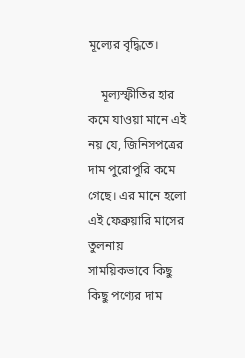মূল্যের বৃদ্ধিতে।

    মূল্যস্ফীতির হার কমে যাওয়া মানে এই নয় যে, জিনিসপত্রের দাম পুরোপুরি কমে গেছে। এর মানে হলো এই ফেব্রুয়ারি মাসের তুলনায় সাময়িকভাবে কিছু কিছু পণ্যের দাম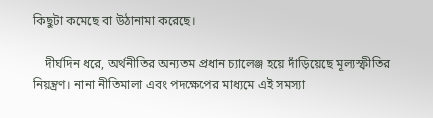কিছুটা কমেছে বা উঠানামা করেছে।

    দীর্ঘদিন ধরে, অর্থনীতির অন্যতম প্রধান চ্যালেঞ্জ হয়ে দাঁড়িয়েছে মূল্যস্ফীতির নিয়ন্ত্রণ। নানা নীতিমালা এবং পদক্ষেপের মাধ্যমে এই সমস্যা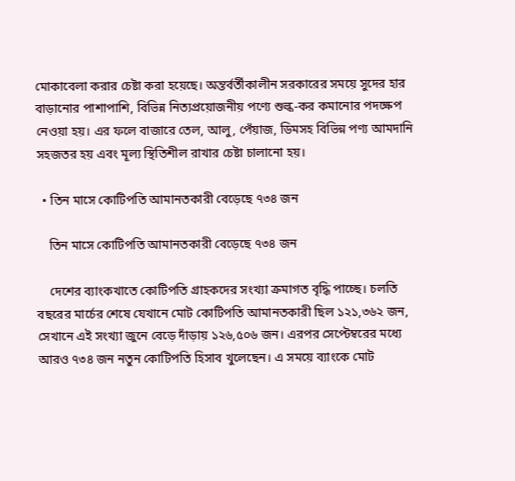মোকাবেলা করার চেষ্টা করা হয়েছে। অন্তর্বর্তীকালীন সরকারের সময়ে সুদের হার বাড়ানোর পাশাপাশি, বিভিন্ন নিত্যপ্রয়োজনীয় পণ্যে শুল্ক-কর কমানোর পদক্ষেপ নেওয়া হয়। এর ফলে বাজারে তেল, আলু, পেঁয়াজ, ডিমসহ বিভিন্ন পণ্য আমদানি সহজতর হয় এবং মূল্য স্থিতিশীল রাখার চেষ্টা চালানো হয়।

  • তিন মাসে কোটিপতি আমানতকারী বেড়েছে ৭৩৪ জন

    তিন মাসে কোটিপতি আমানতকারী বেড়েছে ৭৩৪ জন

    দেশের ব্যাংকখাতে কোটিপতি গ্রাহকদের সংখ্যা ক্রমাগত বৃদ্ধি পাচ্ছে। চলতি বছরের মার্চের শেষে যেখানে মোট কোটিপতি আমানতকারী ছিল ১২১,৩৬২ জন, সেখানে এই সংখ্যা জুনে বেড়ে দাঁড়ায় ১২৬,৫০৬ জন। এরপর সেপ্টেম্বরের মধ্যে আরও ৭৩৪ জন নতুন কোটিপতি হিসাব খুলেছেন। এ সময়ে ব্যাংকে মোট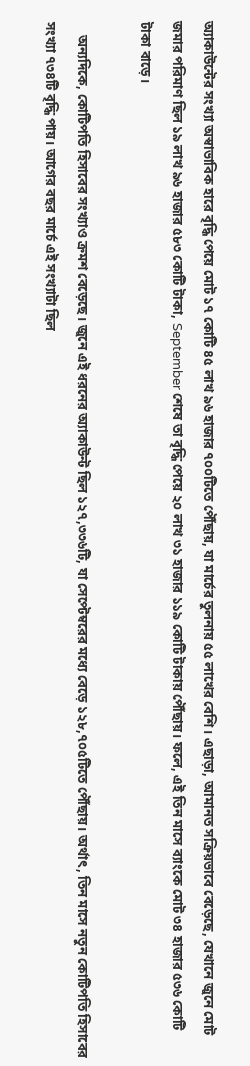অ্যাকাউন্টের সংখ্যা অস্বাভাবিক হারে বৃদ্ধি পেয়ে মোট ১৭ কোটি ৪৫ লাখ ৯৬ হাজার ৭০০টিতে পৌঁছায়, যা মার্চের তুলনায় ৫৫ লাখের বেশি। এছাড়া, আমানত সক্রিয়ভাবে বেড়েছে, যেখানে জুনে মোট জমার পরিমাণ ছিল ১৯ লাখ ৯৬ হাজার ৫৮৩ কোটি টাকা, September শেষে তা বৃদ্ধি পেয়ে ২০ লাখ ৩১ হাজার ১১৯ কোটি টাকায় পৌঁছায়। ফলে, এই তিন মাসে ব্যাংকে মোট ৩৪ হাজার ৫৩৬ কোটি টাকা বাড়ে।

    অন্যদিকে, কোটিপতি হিসাবের সংখ্যাও ক্রমশ বেড়েছে। জুনে এই ধরনের অ্যাকাউন্ট ছিল ১২৭,৩৩৬টি, যা সেপ্টেম্বরের মধ্যে বেড়ে ১২৮,৭০৫টিতে পৌঁছায়। অর্থাৎ, তিন মাসে নতুন কোটিপতি হিসাবের সংখ্যা ৭৩৪টি বৃদ্ধি পায়। আগের বছর মার্চে এই সংখ্যাটা ছিল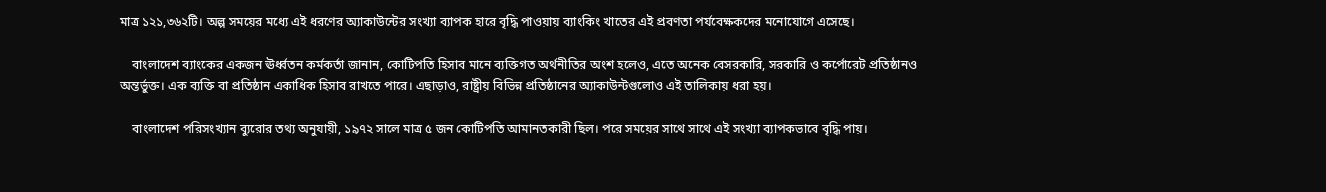মাত্র ১২১,৩৬২টি। অল্প সময়ের মধ্যে এই ধরণের অ্যাকাউন্টের সংখ্যা ব্যাপক হারে বৃদ্ধি পাওয়ায় ব্যাংকিং খাতের এই প্রবণতা পর্যবেক্ষকদের মনোযোগে এসেছে।

    বাংলাদেশ ব্যাংকের একজন ঊর্ধ্বতন কর্মকর্তা জানান, কোটিপতি হিসাব মানে ব্যক্তিগত অর্থনীতির অংশ হলেও, এতে অনেক বেসরকারি, সরকারি ও কর্পোরেট প্রতিষ্ঠানও অন্তর্ভুক্ত। এক ব্যক্তি বা প্রতিষ্ঠান একাধিক হিসাব রাখতে পারে। এছাড়াও, রাষ্ট্রীয় বিভিন্ন প্রতিষ্ঠানের অ্যাকাউন্টগুলোও এই তালিকায় ধরা হয়।

    বাংলাদেশ পরিসংখ্যান ব্যুরোর তথ্য অনুযায়ী, ১৯৭২ সালে মাত্র ৫ জন কোটিপতি আমানতকারী ছিল। পরে সময়ের সাথে সাথে এই সংখ্যা ব্যাপকভাবে বৃদ্ধি পায়।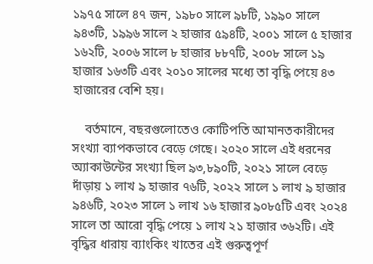১৯৭৫ সালে ৪৭ জন, ১৯৮০ সালে ৯৮টি, ১৯৯০ সালে ৯৪৩টি, ১৯৯৬ সালে ২ হাজার ৫৯৪টি, ২০০১ সালে ৫ হাজার ১৬২টি, ২০০৬ সালে ৮ হাজার ৮৮৭টি, ২০০৮ সালে ১৯ হাজার ১৬৩টি এবং ২০১০ সালের মধ্যে তা বৃদ্ধি পেয়ে ৪৩ হাজারের বেশি হয়।

    বর্তমানে, বছরগুলোতেও কোটিপতি আমানতকারীদের সংখ্যা ব্যাপকভাবে বেড়ে গেছে। ২০২০ সালে এই ধরনের অ্যাকাউন্টের সংখ্যা ছিল ৯৩,৮৯০টি, ২০২১ সালে বেড়ে দাঁড়ায় ১ লাখ ৯ হাজার ৭৬টি, ২০২২ সালে ১ লাখ ৯ হাজার ৯৪৬টি, ২০২৩ সালে ১ লাখ ১৬ হাজার ৯০৮৫টি এবং ২০২৪ সালে তা আরো বৃদ্ধি পেয়ে ১ লাখ ২১ হাজার ৩৬২টি। এই বৃদ্ধির ধারায় ব্যাংকিং খাতের এই গুরুত্বপূর্ণ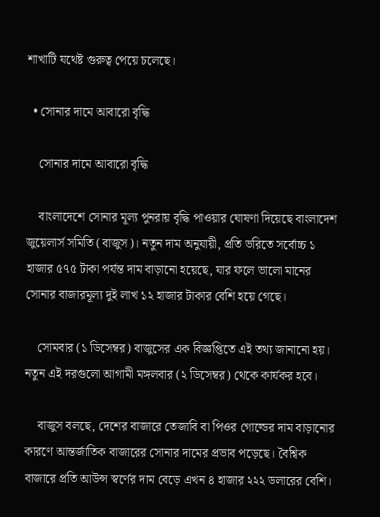শাখাটি যথেষ্ট গুরুত্ব পেয়ে চলেছে।

  • সোনার দামে আবারো বৃদ্ধি

    সোনার দামে আবারো বৃদ্ধি

    বাংলাদেশে সোনার মূল্য পুনরায় বৃদ্ধি পাওয়ার ঘোষণা দিয়েছে বাংলাদেশ জুয়েলার্স সমিতি (বাজুস)। নতুন দাম অনুযায়ী, প্রতি ভরিতে সর্বোচ্চ ১ হাজার ৫৭৫ টাকা পর্যন্ত দাম বাড়ানো হয়েছে, যার ফলে ভালো মানের সোনার বাজারমূল্য দুই লাখ ১২ হাজার টাকার বেশি হয়ে গেছে।

    সোমবার (১ ডিসেম্বর) বাজুসের এক বিজ্ঞপ্তিতে এই তথ্য জানানো হয়। নতুন এই দরগুলো আগামী মঙ্গলবার (২ ডিসেম্বর) থেকে কার্যকর হবে।

    বাজুস বলছে, দেশের বাজারে তেজাবি বা পিওর গোল্ডের দাম বাড়ানোর কারণে আন্তর্জাতিক বাজারের সোনার দামের প্রভাব পড়েছে। বৈশ্বিক বাজারে প্রতি আউন্স স্বর্ণের দাম বেড়ে এখন ৪ হাজার ২২২ ডলারের বেশি।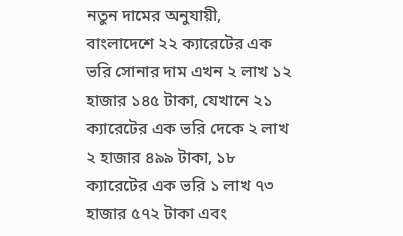নতুন দামের অনুযায়ী, বাংলাদেশে ২২ ক্যারেটের এক ভরি সোনার দাম এখন ২ লাখ ১২ হাজার ১৪৫ টাকা, যেখানে ২১ ক্যারেটের এক ভরি দেকে ২ লাখ ২ হাজার ৪৯৯ টাকা, ১৮ ক্যারেটের এক ভরি ১ লাখ ৭৩ হাজার ৫৭২ টাকা এবং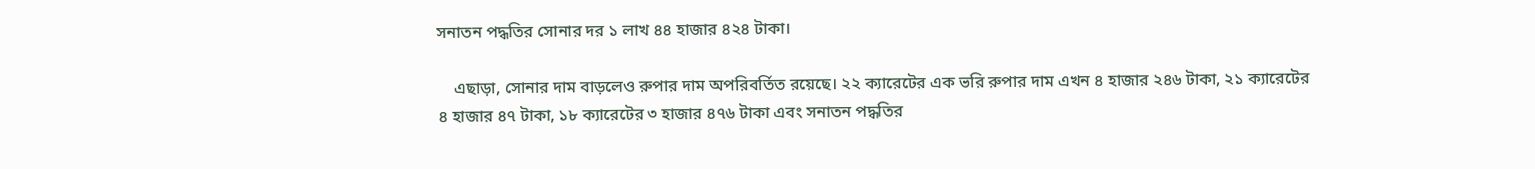সনাতন পদ্ধতির সোনার দর ১ লাখ ৪৪ হাজার ৪২৪ টাকা।

    এছাড়া, সোনার দাম বাড়লেও রুপার দাম অপরিবর্তিত রয়েছে। ২২ ক্যারেটের এক ভরি রুপার দাম এখন ৪ হাজার ২৪৬ টাকা, ২১ ক্যারেটের ৪ হাজার ৪৭ টাকা, ১৮ ক্যারেটের ৩ হাজার ৪৭৬ টাকা এবং সনাতন পদ্ধতির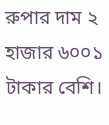রুপার দাম ২ হাজার ৬০০১ টাকার বেশি।